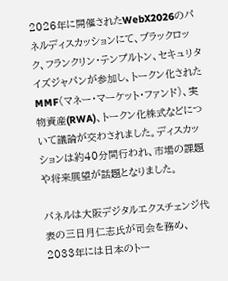2026年に開催されたWebX2026のパネルディスカッションにて、ブラックロック、フランクリン・テンプルトン、セキュリタイズジャパンが参加し、トークン化されたMMF(マネー・マーケット・ファンド)、実物資産(RWA)、トークン化株式などについて議論が交わされました。ディスカッションは約40分間行われ、市場の課題や将来展望が話題となりました。

パネルは大阪デジタルエクスチェンジ代表の三日月仁志氏が司会を務め、2033年には日本のトー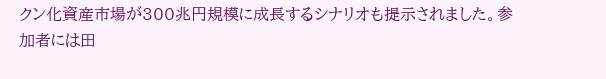クン化資産市場が300兆円規模に成長するシナリオも提示されました。参加者には田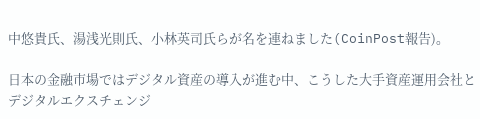中悠貴氏、湯浅光則氏、小林英司氏らが名を連ねました(CoinPost報告)。

日本の金融市場ではデジタル資産の導入が進む中、こうした大手資産運用会社とデジタルエクスチェンジ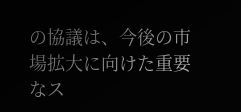の協議は、今後の市場拡大に向けた重要なス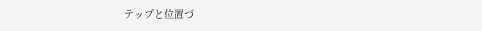テップと位置づ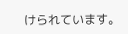けられています。